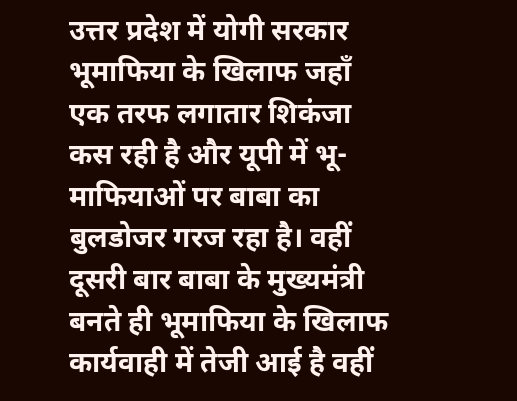उत्तर प्रदेश में योगी सरकार भूमाफिया के खिलाफ जहाँ एक तरफ लगातार शिकंजा कस रही है और यूपी में भू-माफियाओं पर बाबा का बुलडोजर गरज रहा है। वहीं दूसरी बार बाबा के मुख्यमंत्री बनते ही भूमाफिया के खिलाफ कार्यवाही में तेजी आई है वहीं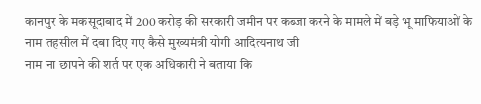कानपुर के मकसूदाबाद में 200 करोड़ की सरकारी जमीन पर कब्जा करने के मामले में बड़े भू माफियाओं के नाम तहसील में दबा दिए गए कैसे मुख्यमंत्री योगी आदित्यनाथ जी
नाम ना छापने की शर्त पर एक अधिकारी ने बताया कि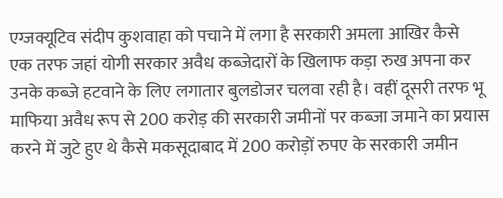एग्जक्यूटिव संदीप कुशवाहा को पचाने में लगा है सरकारी अमला आखिर कैसे
एक तरफ जहां योगी सरकार अवैध कब्जेदारों के खिलाफ कड़ा रुख अपना कर उनके कब्जे हटवाने के लिए लगातार बुलडोजर चलवा रही है। वहीं दूसरी तरफ भू माफिया अवैध रूप से 200 करोड़ की सरकारी जमीनों पर कब्जा जमाने का प्रयास करने में जुटे हुए थे कैसे मकसूदाबाद में 200 करोड़ों रुपए के सरकारी जमीन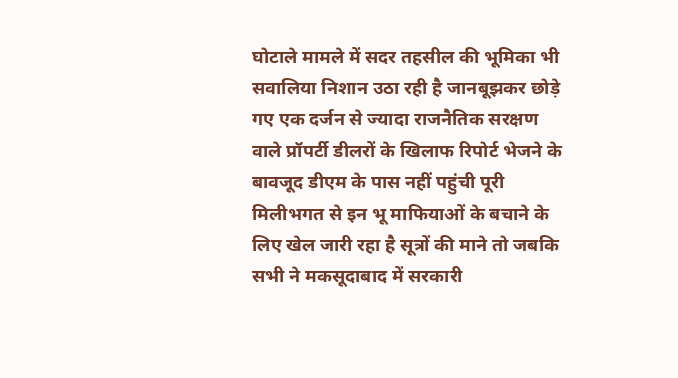घोटाले मामले में सदर तहसील की भूमिका भी सवालिया निशान उठा रही है जानबूझकर छोड़े गए एक दर्जन से ज्यादा राजनैतिक सरक्षण वाले प्रॉपर्टी डीलरों के खिलाफ रिपोर्ट भेजने के बावजूद डीएम के पास नहीं पहुंची पूरी मिलीभगत से इन भू माफियाओं के बचाने के लिए खेल जारी रहा है सूत्रों की माने तो जबकि सभी ने मकसूदाबाद में सरकारी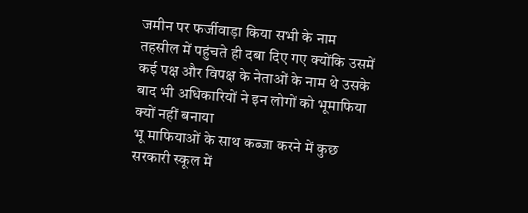जमीन पर फर्जीवाड़ा किया सभी के नाम तहसील में पहुंचते ही दबा दिए गए क्योंकि उसमें कई पक्ष और विपक्ष के नेताओं के नाम थे उसके बाद भी अधिकारियों ने इन लोगों को भूमाफिया क्यों नहीं बनाया
भू माफियाओं के साथ कब्जा करने में कुछ सरकारी स्कूल में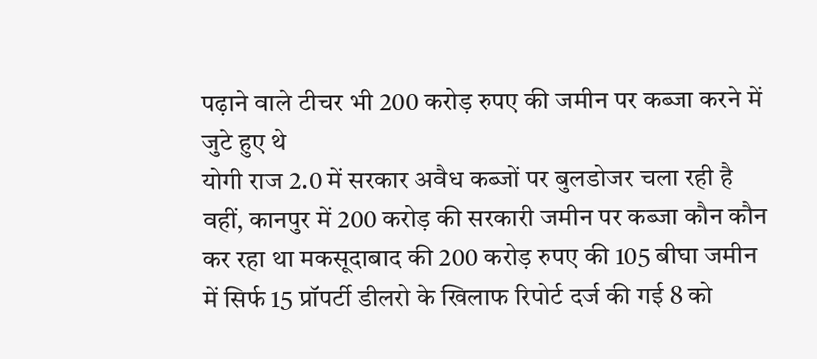पढ़ाने वाले टीचर भी 200 करोड़ रुपए की जमीन पर कब्जा करने में जुटे हुए थे
योगी राज 2.0 में सरकार अवैध कब्जों पर बुलडोजर चला रही है वहीं, कानपुर में 200 करोड़ की सरकारी जमीन पर कब्जा कौन कौन कर रहा था मकसूदाबाद की 200 करोड़ रुपए की 105 बीघा जमीन में सिर्फ 15 प्रॉपर्टी डीलरो के खिलाफ रिपोर्ट दर्ज की गई 8 को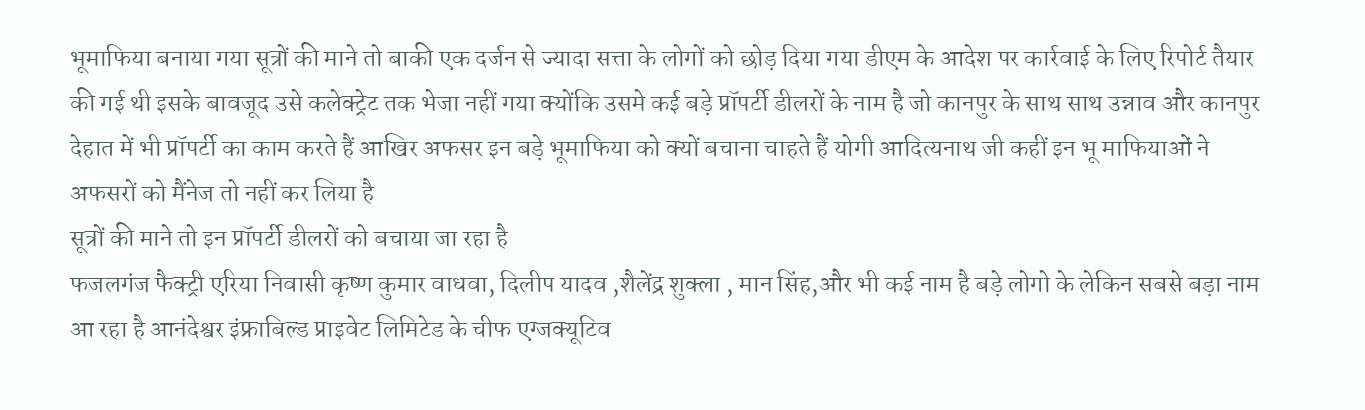भूमाफिया बनाया गया सूत्रों की माने तो बाकी एक दर्जन से ज्यादा सत्ता के लोगों को छोड़ दिया गया डीएम के आदेश पर कार्रवाई के लिए रिपोर्ट तैयार की गई थी इसके बावजूद उसे कलेक्ट्रेट तक भेजा नहीं गया क्योंकि उसमे कई बड़े प्रॉपर्टी डीलरों के नाम है जो कानपुर के साथ साथ उन्नाव और कानपुर देहात में भी प्रॉपर्टी का काम करते हैं आखिर अफसर इन बड़े भूमाफिया को क्यों बचाना चाहते हैं योगी आदित्यनाथ जी कहीं इन भू माफियाओं ने अफसरों को मैंनेज तो नहीं कर लिया है
सूत्रों की माने तो इन प्रॉपर्टी डीलरों को बचाया जा रहा है
फजलगंज फैक्ट्री एरिया निवासी कृष्ण कुमार वाधवा, दिलीप यादव ,शैलेंद्र शुक्ला , मान सिंह,और भी कई नाम है बड़े लोगो के लेकिन सबसे बड़ा नाम आ रहा है आनंदेश्वर इंफ्राबिल्ड प्राइवेट लिमिटेड के चीफ एग्जक्यूटिव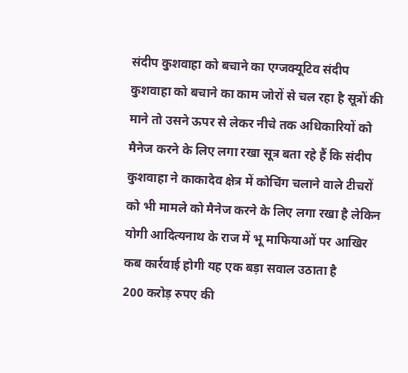संदीप कुशवाहा को बचाने का एग्जक्यूटिव संदीप कुशवाहा को बचाने का काम जोरों से चल रहा है सूत्रों की माने तो उसने ऊपर से लेकर नीचे तक अधिकारियों को मैनेज करने के लिए लगा रखा सूत्र बता रहे हैं कि संदीप कुशवाहा ने काकादेव क्षेत्र में कोचिंग चलाने वाले टीचरों को भी मामले को मैनेज करने के लिए लगा रखा है लेकिन योगी आदित्यनाथ के राज में भू माफियाओं पर आखिर कब कार्रवाई होगी यह एक बड़ा सवाल उठाता है
200 करोड़ रुपए की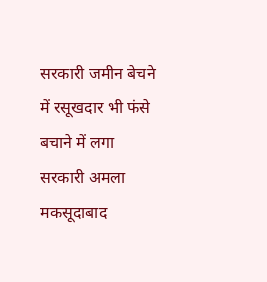सरकारी जमीन बेचने में रसूखदार भी फंसे बचाने में लगा सरकारी अमला
मकसूदाबाद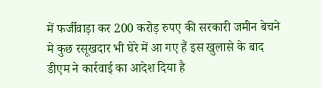में फर्जीवाड़ा कर 200 करोड़ रुपए की सरकारी जमीन बेचने मे कुछ रसूखदार भी घेरे में आ गए हैं इस खुलासे के बाद डीएम ने कार्रवाई का आदेश दिया है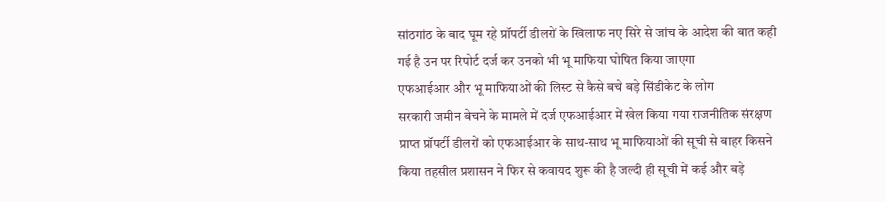सांठगांठ के बाद घूम रहे प्रॉपर्टी डीलरों के खिलाफ नए सिरे से जांच के आदेश की बात कही गई है उन पर रिपोर्ट दर्ज कर उनको भी भू माफिया घोषित किया जाएगा
एफआईआर और भू माफियाओं की लिस्ट से कैसे बचे बड़े सिंडीकेट के लोग
सरकारी जमीन बेचने के मामले में दर्ज एफआईआर में खेल किया गया राजनीतिक संरक्षण प्राप्त प्रॉपर्टी डीलरों को एफआईआर के साथ-साथ भू माफियाओं की सूची से बाहर किसने किया तहसील प्रशासन ने फिर से कवायद शुरू की है जल्दी ही सूची में कई और बड़े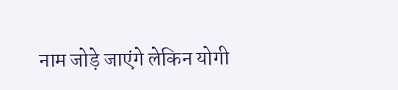नाम जोड़े जाएंगे लेकिन योगी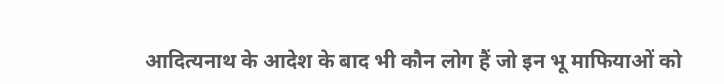आदित्यनाथ के आदेश के बाद भी कौन लोग हैं जो इन भू माफियाओं को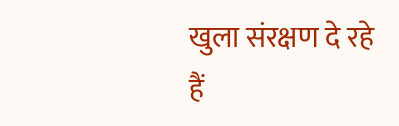खुला संरक्षण दे रहे हैं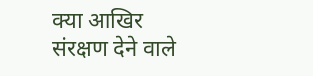क्या आखिर संरक्षण देने वाले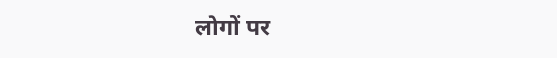लोगों पर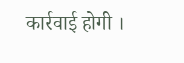कार्रवाई होगी ।